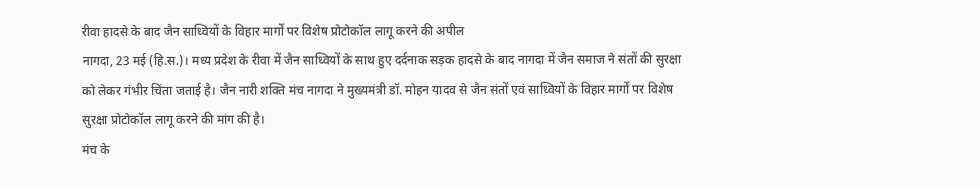रीवा हादसे के बाद जैन साध्वियों के विहार मार्गों पर विशेष प्रोटोकॉल लागू करने की अपील
नागदा, 23 मई (हि.स.)। मध्य प्रदेश के रीवा में जैन साध्वियों के साथ हुए दर्दनाक सड़क हादसे के बाद नागदा में जैन समाज ने संतों की सुरक्षा को लेकर गंभीर चिंता जताई है। जैन नारी शक्ति मंच नागदा ने मुख्यमंत्री डॉ. मोहन यादव से जैन संतों एवं साध्वियों के विहार मार्गों पर विशेष सुरक्षा प्रोटोकॉल लागू करने की मांग की है।
मंच के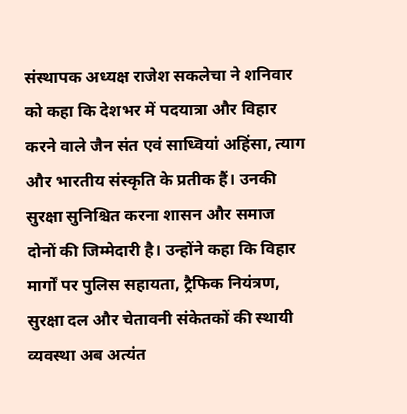संस्थापक अध्यक्ष राजेश सकलेचा ने शनिवार को कहा कि देशभर में पदयात्रा और विहार करने वाले जैन संत एवं साध्वियां अहिंसा, त्याग और भारतीय संस्कृति के प्रतीक हैं। उनकी सुरक्षा सुनिश्चित करना शासन और समाज दोनों की जिम्मेदारी है। उन्होंने कहा कि विहार मार्गों पर पुलिस सहायता, ट्रैफिक नियंत्रण, सुरक्षा दल और चेतावनी संकेतकों की स्थायी व्यवस्था अब अत्यंत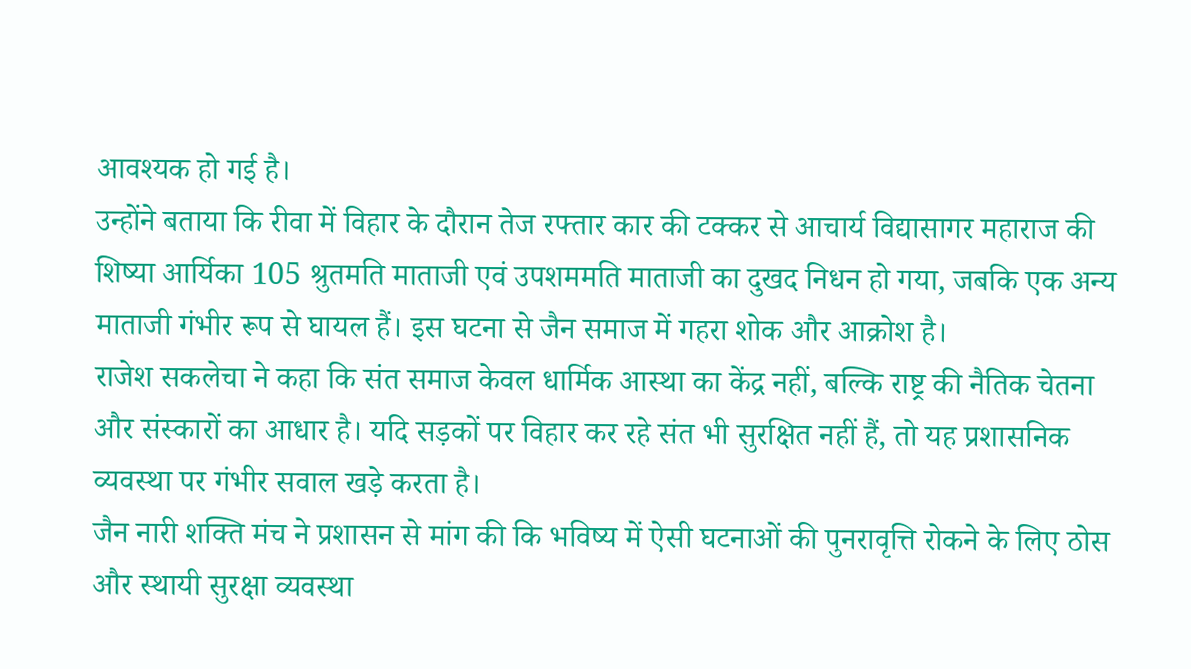आवश्यक हो गई है।
उन्होंने बताया कि रीवा में विहार के दौरान तेज रफ्तार कार की टक्कर से आचार्य विद्यासागर महाराज की शिष्या आर्यिका 105 श्रुतमति माताजी एवं उपशममति माताजी का दुखद निधन हो गया, जबकि एक अन्य माताजी गंभीर रूप से घायल हैं। इस घटना से जैन समाज में गहरा शोक और आक्रोश है।
राजेश सकलेचा ने कहा कि संत समाज केवल धार्मिक आस्था का केंद्र नहीं, बल्कि राष्ट्र की नैतिक चेतना और संस्कारों का आधार है। यदि सड़कों पर विहार कर रहे संत भी सुरक्षित नहीं हैं, तो यह प्रशासनिक व्यवस्था पर गंभीर सवाल खड़े करता है।
जैन नारी शक्ति मंच ने प्रशासन से मांग की कि भविष्य में ऐसी घटनाओं की पुनरावृत्ति रोकने के लिए ठोस और स्थायी सुरक्षा व्यवस्था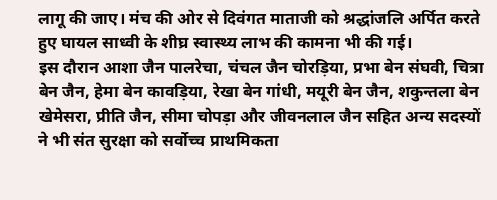लागू की जाए। मंच की ओर से दिवंगत माताजी को श्रद्धांजलि अर्पित करते हुए घायल साध्वी के शीघ्र स्वास्थ्य लाभ की कामना भी की गई।
इस दौरान आशा जैन पालरेचा, चंचल जैन चोरड़िया, प्रभा बेन संघवी, चित्रा बेन जैन, हेमा बेन कावड़िया, रेखा बेन गांधी, मयूरी बेन जैन, शकुन्तला बेन खेमेसरा, प्रीति जैन, सीमा चोपड़ा और जीवनलाल जैन सहित अन्य सदस्यों ने भी संत सुरक्षा को सर्वोच्च प्राथमिकता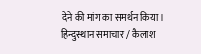देने की मांग का समर्थन किया।
हिन्दुस्थान समाचार / कैलाश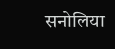सनोलिया